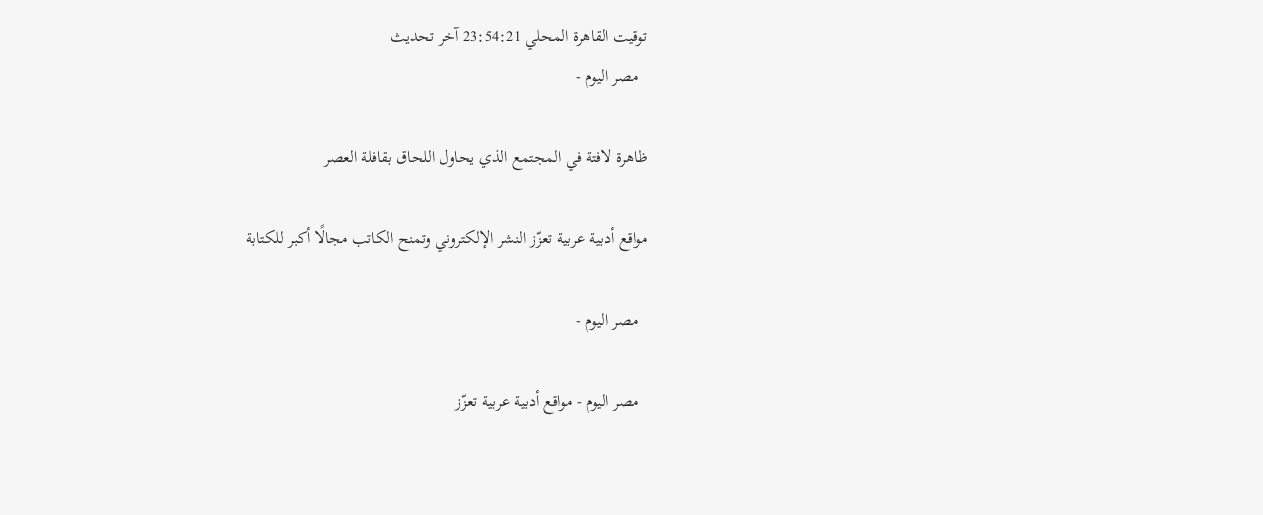توقيت القاهرة المحلي 23:54:21 آخر تحديث
  مصر اليوم -

ظاهرة لافتة في المجتمع الذي يحاول اللحاق بقافلة العصر

مواقع أدبية عربية تعزّز النشر الإلكتروني وتمنح الكاتب مجالًا أكبر للكتابة

  مصر اليوم -

  مصر اليوم - مواقع أدبية عربية تعزّز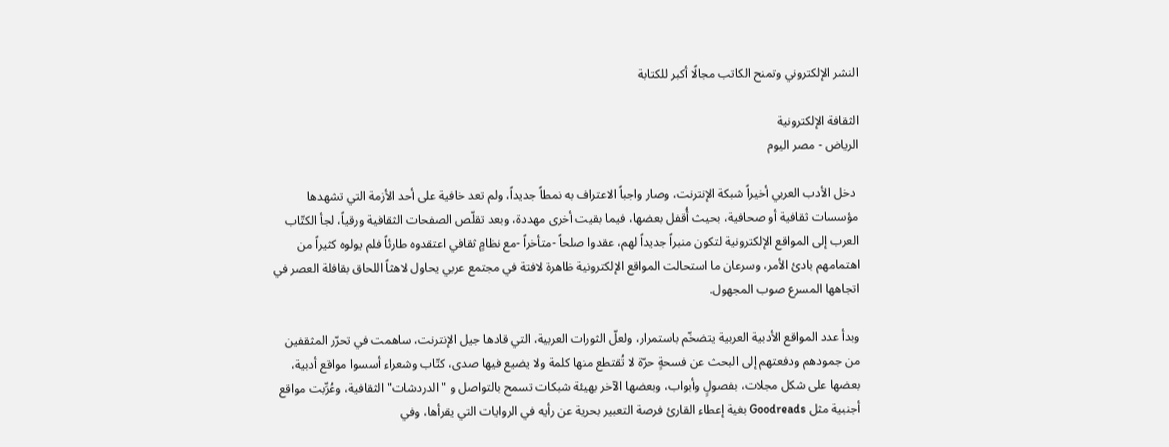النشر الإلكتروني وتمنح الكاتب مجالًا أكبر للكتابة

الثقافة الإلكترونية
الرياض - مصر اليوم

 دخل الأدب العربي أخيراً شبكة الإنترنت، وصار واجباً الاعتراف به نمطاً جديداً، ولم تعد خافية على أحد الأزمة التي تشهدها مؤسسات ثقافية أو صحافية، بحيث أُقفل بعضها، فيما بقيت أخرى مهددة، وبعد تقلّص الصفحات الثقافية ورقياً، لجأ الكتّاب العرب إلى المواقع الإلكترونية لتكون منبراً جديداً لهم، عقدوا صلحاً -متأخراً -مع نظامٍ ثقافي اعتقدوه طارئاً فلم يولوه كثيراً من اهتمامهم بادئ الأمر، وسرعان ما استحالت المواقع الإلكترونية ظاهرة لافتة في مجتمع عربي يحاول لاهثاً اللحاق بقافلة العصر في اتجاهها المسرع صوب المجهول.

وبدأ عدد المواقع الأدبية العربية يتضخّم باستمرار، ولعلّ الثورات العربية، التي قادها جيل الإنترنت، ساهمت في تحرّر المثقفين من جمودهم ودفعتهم إلى البحث عن فسحةٍ حرّة لا تُقتطع منها كلمة ولا يضيع فيها صدى، كتّاب وشعراء أسسوا مواقع أدبية، بعضها على شكل مجلات، بفصولٍ وأبواب، وبعضها الآخر بهيئة شبكات تسمح بالتواصل و "الدردشات" الثقافية، وعُرِّبت مواقع أجنبية مثل Goodreads بغية إعطاء القارئ فرصة التعبير بحرية عن رأيه في الروايات التي يقرأها، وفي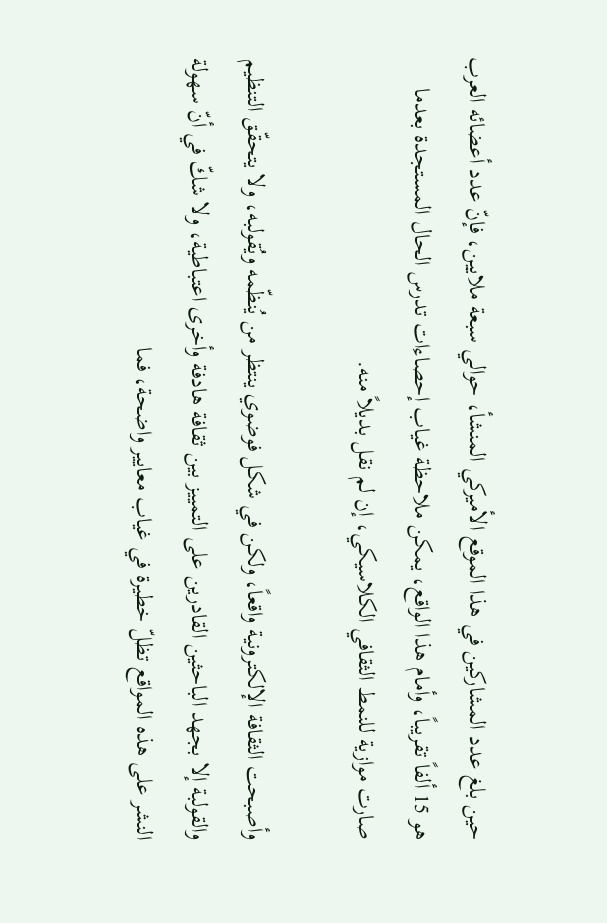حين بلغ عدد المشاركين في هذا الموقع الأميركي المنشأ، حوالي سبعة ملايين، فإنّ عدد أعضائه العرب هو 15 ألفاً تقريباً، وأمام هذا الواقع، يمكن ملاحظة غياب إحصاءات تدرس الحال المستجدة بعدما صارت موازية للنمط الثقافي الكلاسيكي، إن لم نقل بديلاً منه.

وأصبحت الثقافة الإلكترونية واقعاً، ولكن في شكل فوضوي ينتظر من يُنظّمه ويُقولبه، ولا يتحقّق التنظيم والقولبة إلا بجهد الباحثين القادرين على التمييز بين ثقافة هادفة وأخرى اعتباطية، ولا شكّ في أنّ سهولة النشر على هذه المواقع تظلّ خطيرة في غياب معايير واضحة، فما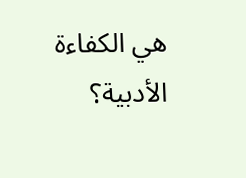هي الكفاءة الأدبية؟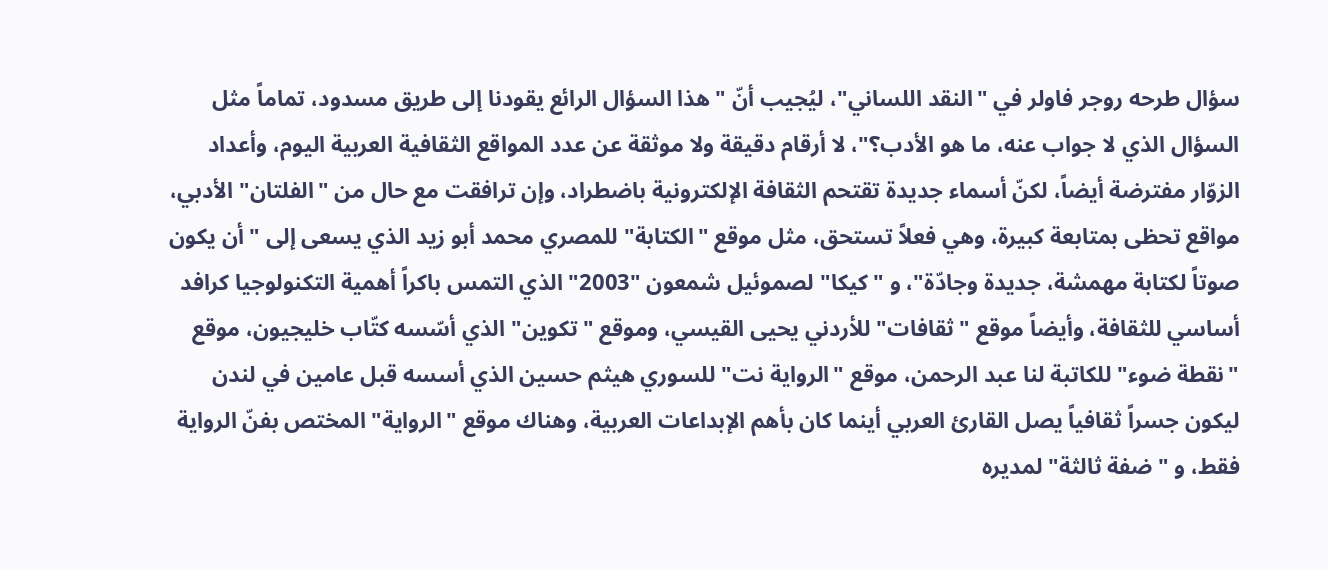سؤال طرحه روجر فاولر في "النقد اللساني"، ليُجيب أنّ "هذا السؤال الرائع يقودنا إلى طريق مسدود، تماماً مثل السؤال الذي لا جواب عنه، ما هو الأدب؟"، لا أرقام دقيقة ولا موثقة عن عدد المواقع الثقافية العربية اليوم، وأعداد الزوّار مفترضة أيضاً، لكنّ أسماء جديدة تقتحم الثقافة الإلكترونية باضطراد، وإن ترافقت مع حال من "الفلتان" الأدبي، مواقع تحظى بمتابعة كبيرة، وهي فعلاً تستحق، مثل موقع "الكتابة" للمصري محمد أبو زيد الذي يسعى إلى "أن يكون صوتاً لكتابة مهمشة، جديدة وجادّة"، و "كيكا" لصموئيل شمعون "2003" الذي التمس باكراً أهمية التكنولوجيا كرافد أساسي للثقافة، وأيضاً موقع "ثقافات" للأردني يحيى القيسي، وموقع "تكوين" الذي أسّسه كتّاب خليجيون، موقع "نقطة ضوء" للكاتبة لنا عبد الرحمن، موقع "الرواية نت" للسوري هيثم حسين الذي أسسه قبل عامين في لندن ليكون جسراً ثقافياً يصل القارئ العربي أينما كان بأهم الإبداعات العربية، وهناك موقع "الرواية" المختص بفنّ الرواية فقط، و "ضفة ثالثة" لمديره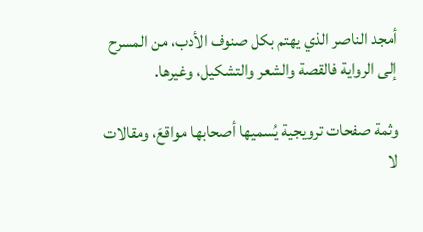أمجد الناصر الذي يهتم بكل صنوف الأدب، من المسرح إلى الرواية فالقصة والشعر والتشكيل، وغيرها.

وثمة صفحات ترويجية يُسميها أصحابها مواقعَ، ومقالات لا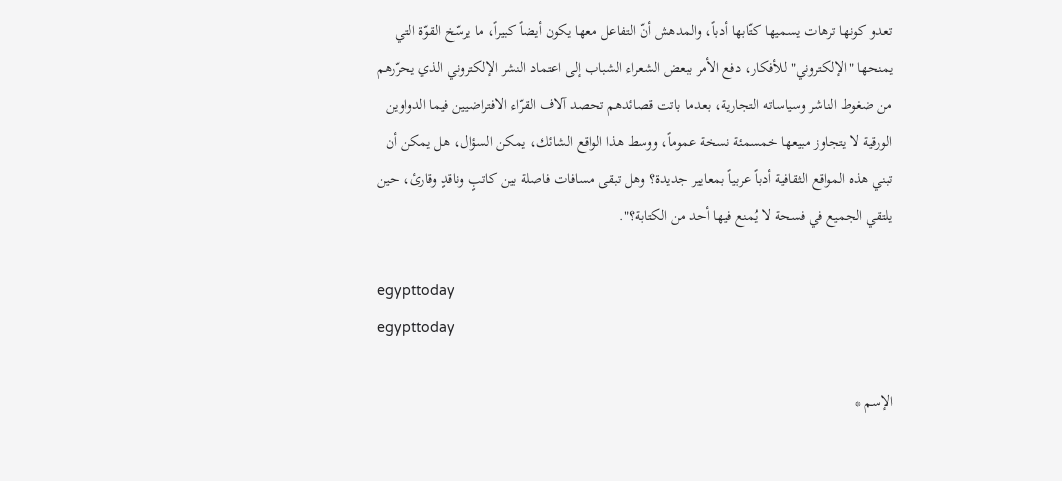تعدو كونها ترهات يسميها كتّابها أدباً، والمدهش أنّ التفاعل معها يكون أيضاً كبيراً، ما يرسّخ القوّة التي يمنحها "الإلكتروني" للأفكار، دفع الأمر ببعض الشعراء الشباب إلى اعتماد النشر الإلكتروني الذي يحرّرهم من ضغوط الناشر وسياساته التجارية، بعدما باتت قصائدهم تحصد آلاف القرّاء الافتراضيين فيما الدواوين الورقية لا يتجاوز مبيعها خمسمئة نسخة عموماً، ووسط هذا الواقع الشائك، يمكن السؤال، هل يمكن أن تبني هذه المواقع الثقافية أدباً عربياً بمعايير جديدة؟ وهل تبقى مسافات فاصلة بين كاتبٍ وناقدٍ وقارئ، حين يلتقي الجميع في فسحة لا يُمنع فيها أحد من الكتابة؟".

egypttoday
egypttoday

الإسم *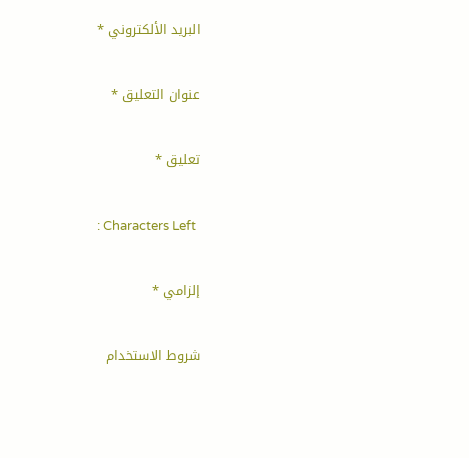البريد الألكتروني *

عنوان التعليق *

تعليق *

: Characters Left

إلزامي *

شروط الاستخدام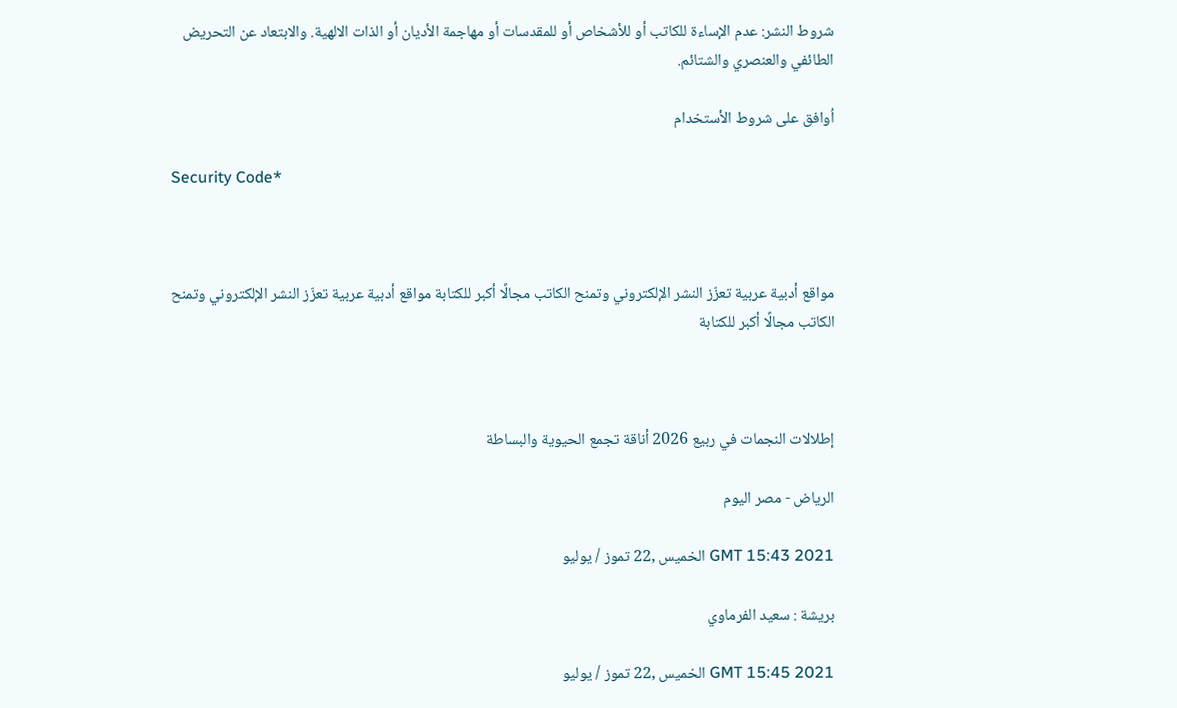شروط النشر: عدم الإساءة للكاتب أو للأشخاص أو للمقدسات أو مهاجمة الأديان أو الذات الالهية. والابتعاد عن التحريض الطائفي والعنصري والشتائم.

اُوافق على شروط الأستخدام

Security Code*



مواقع أدبية عربية تعزّز النشر الإلكتروني وتمنح الكاتب مجالًا أكبر للكتابة مواقع أدبية عربية تعزّز النشر الإلكتروني وتمنح الكاتب مجالًا أكبر للكتابة



إطلالات النجمات في ربيع 2026 أناقة تجمع الحيوية والبساطة

الرياض - مصر اليوم

GMT 15:43 2021 الخميس ,22 تموز / يوليو

بريشة : سعيد الفرماوي

GMT 15:45 2021 الخميس ,22 تموز / يوليو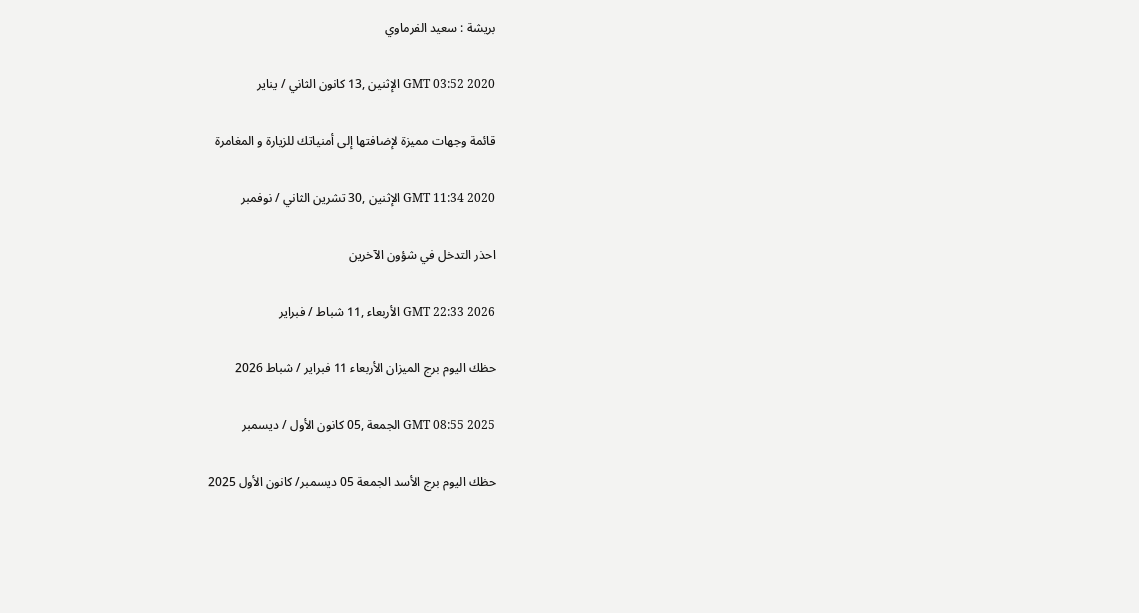بريشة : سعيد الفرماوي

GMT 03:52 2020 الإثنين ,13 كانون الثاني / يناير

قائمة وجهات مميزة لإضافتها إلى أمنياتك للزيارة و المغامرة

GMT 11:34 2020 الإثنين ,30 تشرين الثاني / نوفمبر

احذر التدخل في شؤون الآخرين

GMT 22:33 2026 الأربعاء ,11 شباط / فبراير

حظك اليوم برج الميزان الأربعاء 11 فبراير / شباط 2026

GMT 08:55 2025 الجمعة ,05 كانون الأول / ديسمبر

حظك اليوم برج الأسد الجمعة 05 ديسمبر/ كانون الأول 2025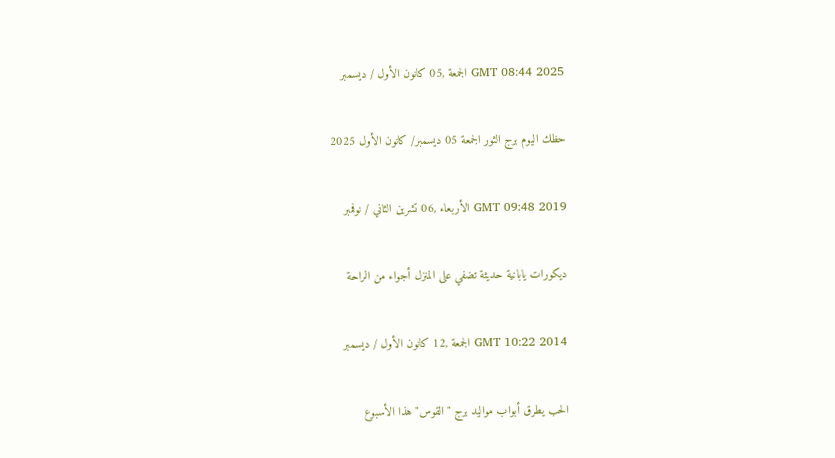GMT 08:44 2025 الجمعة ,05 كانون الأول / ديسمبر

حظك اليوم برج الثور الجمعة 05 ديسمبر/ كانون الأول 2025

GMT 09:48 2019 الأربعاء ,06 تشرين الثاني / نوفمبر

ديكورات يابانية حديثة تضفي على المنزل أجواء من الراحة

GMT 10:22 2014 الجمعة ,12 كانون الأول / ديسمبر

الحب يطرق أبواب مواليد برج "القوس" هذا الأسبوع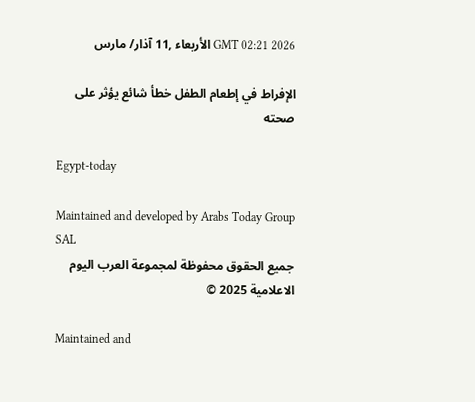GMT 02:21 2026 الأربعاء ,11 آذار/ مارس

الإفراط في إطعام الطفل خطأ شائع يؤثر على صحته

Egypt-today

Maintained and developed by Arabs Today Group SAL
جميع الحقوق محفوظة لمجموعة العرب اليوم الاعلامية 2025 ©

Maintained and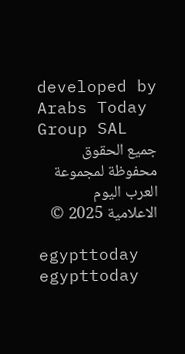developed by Arabs Today Group SAL
جميع الحقوق محفوظة لمجموعة العرب اليوم الاعلامية 2025 ©

egypttoday egypttoday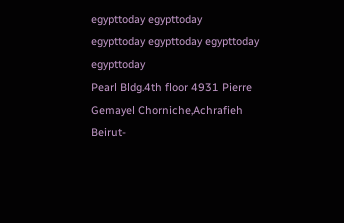egypttoday egypttoday
egypttoday egypttoday egypttoday
egypttoday
Pearl Bldg.4th floor 4931 Pierre Gemayel Chorniche,Achrafieh Beirut-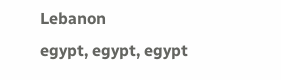Lebanon
egypt, egypt, egypt